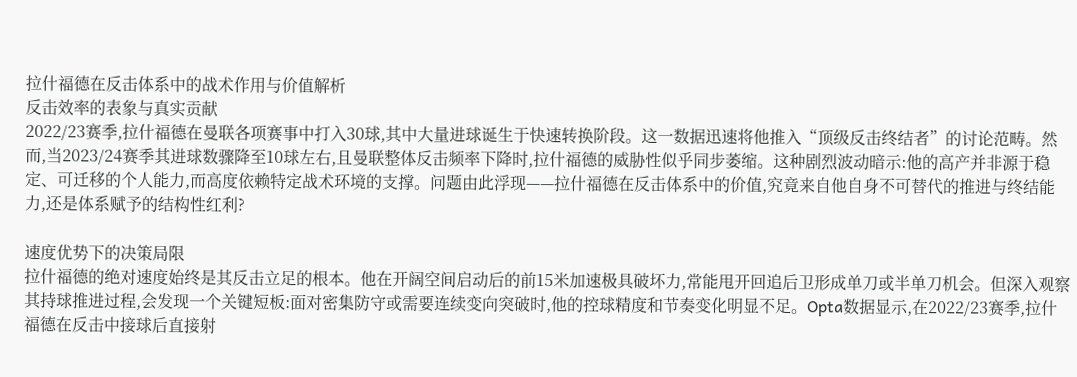拉什福德在反击体系中的战术作用与价值解析
反击效率的表象与真实贡献
2022/23赛季,拉什福德在曼联各项赛事中打入30球,其中大量进球诞生于快速转换阶段。这一数据迅速将他推入“顶级反击终结者”的讨论范畴。然而,当2023/24赛季其进球数骤降至10球左右,且曼联整体反击频率下降时,拉什福德的威胁性似乎同步萎缩。这种剧烈波动暗示:他的高产并非源于稳定、可迁移的个人能力,而高度依赖特定战术环境的支撑。问题由此浮现——拉什福德在反击体系中的价值,究竟来自他自身不可替代的推进与终结能力,还是体系赋予的结构性红利?

速度优势下的决策局限
拉什福德的绝对速度始终是其反击立足的根本。他在开阔空间启动后的前15米加速极具破坏力,常能甩开回追后卫形成单刀或半单刀机会。但深入观察其持球推进过程,会发现一个关键短板:面对密集防守或需要连续变向突破时,他的控球精度和节奏变化明显不足。Opta数据显示,在2022/23赛季,拉什福德在反击中接球后直接射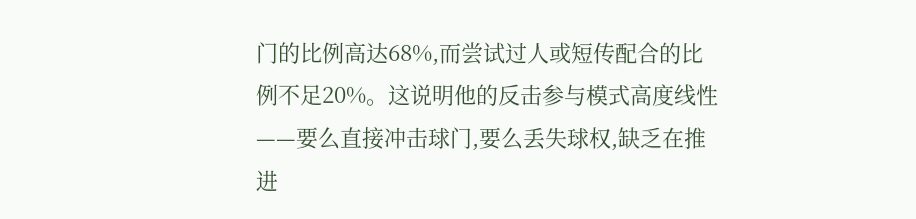门的比例高达68%,而尝试过人或短传配合的比例不足20%。这说明他的反击参与模式高度线性——要么直接冲击球门,要么丢失球权,缺乏在推进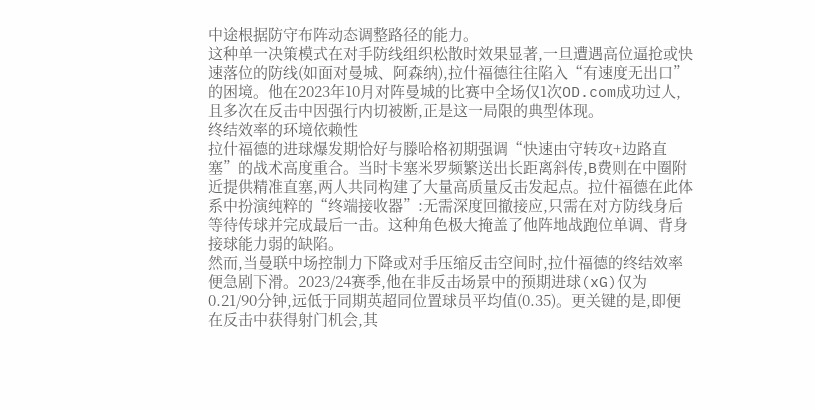中途根据防守布阵动态调整路径的能力。
这种单一决策模式在对手防线组织松散时效果显著,一旦遭遇高位逼抢或快速落位的防线(如面对曼城、阿森纳),拉什福德往往陷入“有速度无出口”的困境。他在2023年10月对阵曼城的比赛中全场仅1次OD.com成功过人,且多次在反击中因强行内切被断,正是这一局限的典型体现。
终结效率的环境依赖性
拉什福德的进球爆发期恰好与滕哈格初期强调“快速由守转攻+边路直塞”的战术高度重合。当时卡塞米罗频繁送出长距离斜传,B费则在中圈附近提供精准直塞,两人共同构建了大量高质量反击发起点。拉什福德在此体系中扮演纯粹的“终端接收器”:无需深度回撤接应,只需在对方防线身后等待传球并完成最后一击。这种角色极大掩盖了他阵地战跑位单调、背身接球能力弱的缺陷。
然而,当曼联中场控制力下降或对手压缩反击空间时,拉什福德的终结效率便急剧下滑。2023/24赛季,他在非反击场景中的预期进球(xG)仅为0.21/90分钟,远低于同期英超同位置球员平均值(0.35)。更关键的是,即便在反击中获得射门机会,其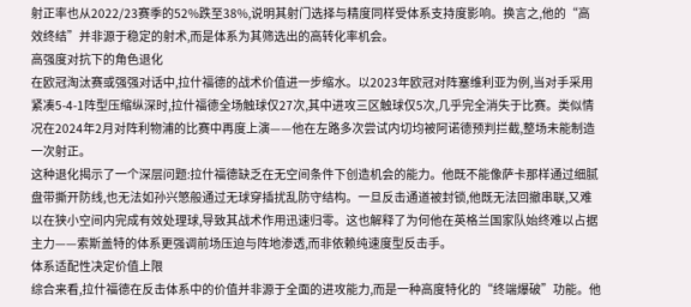射正率也从2022/23赛季的52%跌至38%,说明其射门选择与精度同样受体系支持度影响。换言之,他的“高效终结”并非源于稳定的射术,而是体系为其筛选出的高转化率机会。
高强度对抗下的角色退化
在欧冠淘汰赛或强强对话中,拉什福德的战术价值进一步缩水。以2023年欧冠对阵塞维利亚为例,当对手采用紧凑5-4-1阵型压缩纵深时,拉什福德全场触球仅27次,其中进攻三区触球仅5次,几乎完全消失于比赛。类似情况在2024年2月对阵利物浦的比赛中再度上演——他在左路多次尝试内切均被阿诺德预判拦截,整场未能制造一次射正。
这种退化揭示了一个深层问题:拉什福德缺乏在无空间条件下创造机会的能力。他既不能像萨卡那样通过细腻盘带撕开防线,也无法如孙兴慜般通过无球穿插扰乱防守结构。一旦反击通道被封锁,他既无法回撤串联,又难以在狭小空间内完成有效处理球,导致其战术作用迅速归零。这也解释了为何他在英格兰国家队始终难以占据主力——索斯盖特的体系更强调前场压迫与阵地渗透,而非依赖纯速度型反击手。
体系适配性决定价值上限
综合来看,拉什福德在反击体系中的价值并非源于全面的进攻能力,而是一种高度特化的“终端爆破”功能。他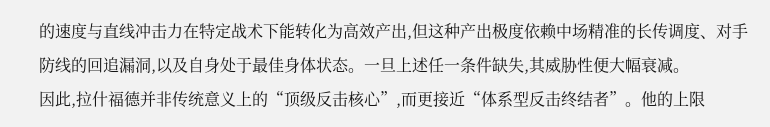的速度与直线冲击力在特定战术下能转化为高效产出,但这种产出极度依赖中场精准的长传调度、对手防线的回追漏洞,以及自身处于最佳身体状态。一旦上述任一条件缺失,其威胁性便大幅衰减。
因此,拉什福德并非传统意义上的“顶级反击核心”,而更接近“体系型反击终结者”。他的上限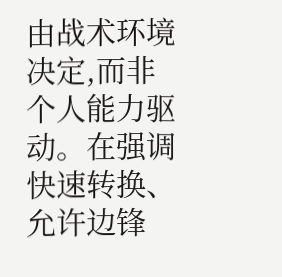由战术环境决定,而非个人能力驱动。在强调快速转换、允许边锋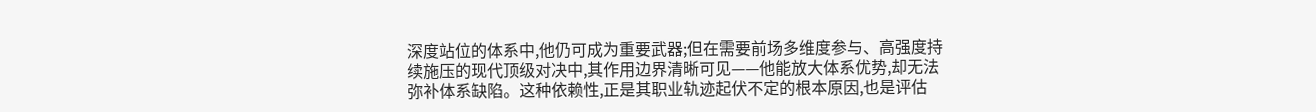深度站位的体系中,他仍可成为重要武器;但在需要前场多维度参与、高强度持续施压的现代顶级对决中,其作用边界清晰可见——他能放大体系优势,却无法弥补体系缺陷。这种依赖性,正是其职业轨迹起伏不定的根本原因,也是评估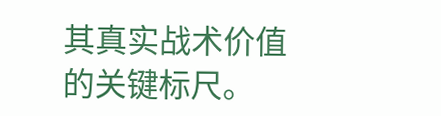其真实战术价值的关键标尺。